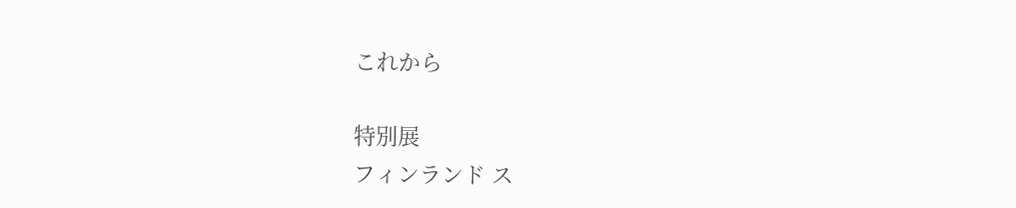これから

特別展
フィンランド ス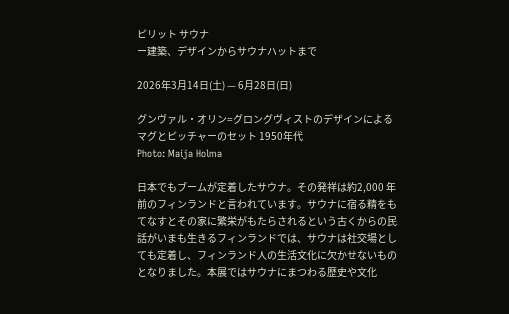ピリット サウナ
ー建築、デザインからサウナハットまで

2026年3月14日(土) — 6月28日(日)

グンヴァル・オリン=グロングヴィストのデザインによるマグとピッチャーのセット 1950年代
Photo: Maija Holma

日本でもブームが定着したサウナ。その発祥は約2,000 年前のフィンランドと言われています。サウナに宿る精をもてなすとその家に繁栄がもたらされるという古くからの民話がいまも生きるフィンランドでは、サウナは社交場としても定着し、フィンランド人の生活文化に欠かせないものとなりました。本展ではサウナにまつわる歴史や文化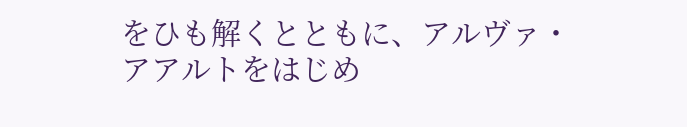をひも解くとともに、アルヴァ・アアルトをはじめ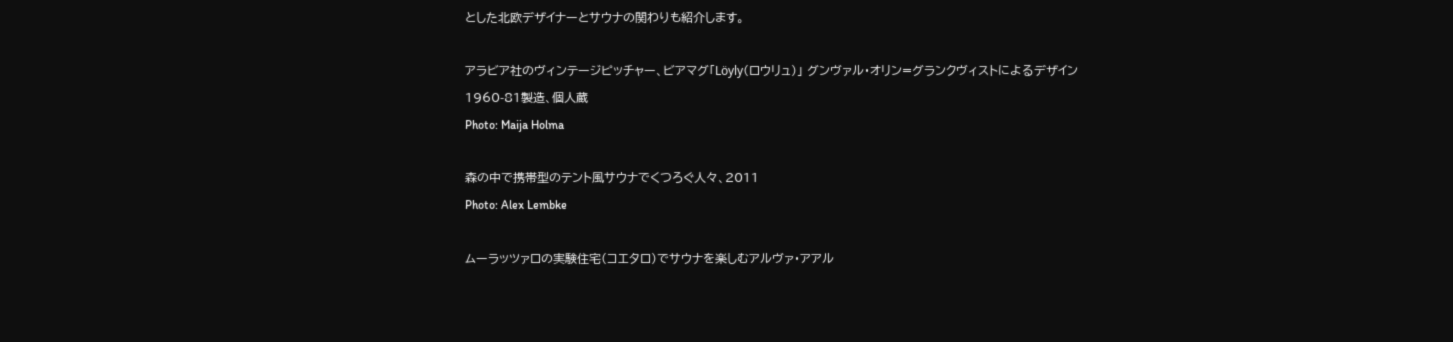とした北欧デザイナーとサウナの関わりも紹介します。

アラビア社のヴィンテージピッチャー、ビアマグ「Löyly(ロウリュ)」 グンヴァル・オリン=グランクヴィストによるデザイン
1960-81製造、個人蔵
Photo: Maija Holma

森の中で携帯型のテント風サウナでくつろぐ人々、2011
Photo: Alex Lembke

ムーラッツァロの実験住宅(コエタロ)でサウナを楽しむアルヴァ・アアル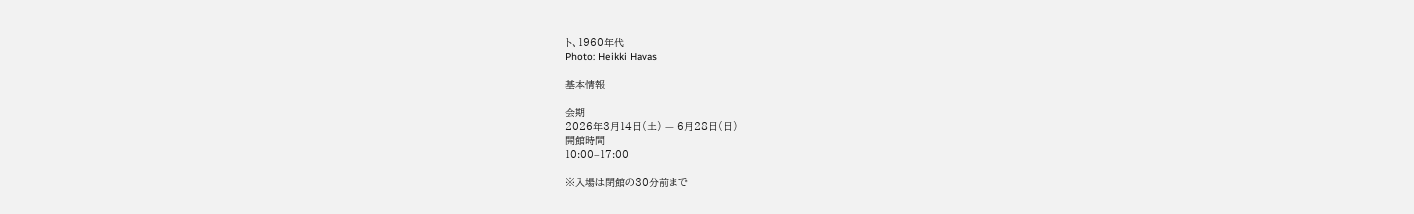ト、1960年代
Photo: Heikki Havas

基本情報

会期
2026年3月14日(土) — 6月28日(日)
開館時間
10:00–17:00

※入場は閉館の30分前まで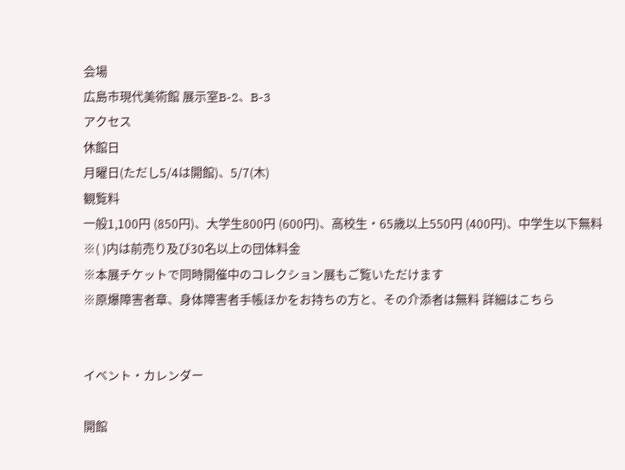会場
広島市現代美術館 展示室B-2、B-3
アクセス
休館日
月曜日(ただし5/4は開館)、5/7(木)
観覧料
一般1,100円 (850円)、大学生800円 (600円)、高校生・65歳以上550円 (400円)、中学生以下無料
※( )内は前売り及び30名以上の団体料金
※本展チケットで同時開催中のコレクション展もご覧いただけます
※原爆障害者章、身体障害者手帳ほかをお持ちの方と、その介添者は無料 詳細はこちら


イベント・カレンダー

開館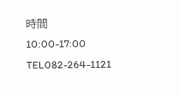時間10:00-17:00
TEL082-264-1121